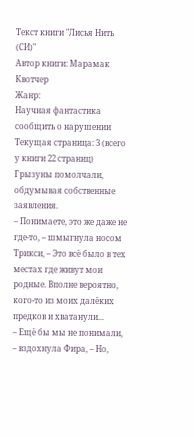Текст книги "Лисья Нить (СИ)"
Автор книги: Марамак Квотчер
Жанр:
Научная фантастика
сообщить о нарушении
Текущая страница: 3 (всего у книги 22 страниц)
Грызуны помолчали, обдумывая собственные заявления.
– Понимаете, это же даже не где-то, – шмыгнула носом Трикси, – Это всё было в тех местах где живут мои родные. Вполне вероятно, кого-то из моих далёких предков и хватанули...
– Ещё бы мы не понимали, – вздохнула Фира, – Но,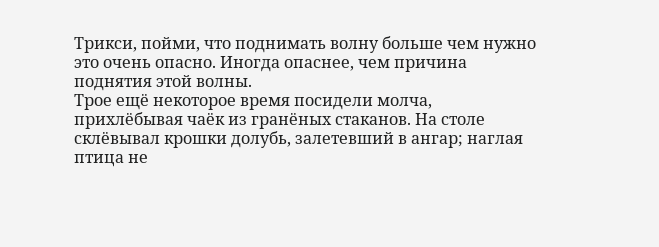Трикси, пойми, что поднимать волну больше чем нужно это очень опасно. Иногда опаснее, чем причина поднятия этой волны.
Трое ещё некоторое время посидели молча, прихлёбывая чаёк из гранёных стаканов. На столе склёвывал крошки долубь, залетевший в ангар; наглая птица не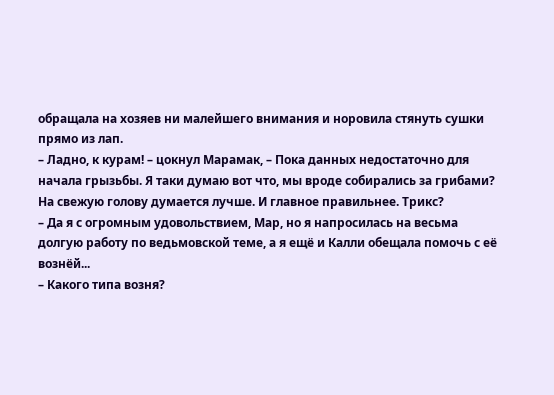обращала на хозяев ни малейшего внимания и норовила стянуть сушки прямо из лап.
– Ладно, к курам! – цокнул Марамак, – Пока данных недостаточно для начала грызьбы. Я таки думаю вот что, мы вроде собирались за грибами? На свежую голову думается лучше. И главное правильнее. Трикс?
– Да я с огромным удовольствием, Мар, но я напросилась на весьма долгую работу по ведьмовской теме, а я ещё и Калли обещала помочь с её вознёй...
– Какого типа возня?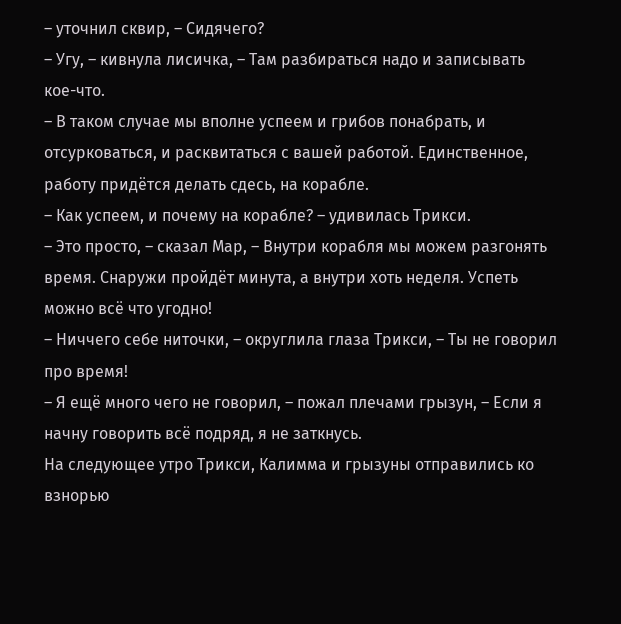– уточнил сквир, – Сидячего?
– Угу, – кивнула лисичка, – Там разбираться надо и записывать кое-что.
– В таком случае мы вполне успеем и грибов понабрать, и отсурковаться, и расквитаться с вашей работой. Единственное, работу придётся делать сдесь, на корабле.
– Как успеем, и почему на корабле? – удивилась Трикси.
– Это просто, – сказал Мар, – Внутри корабля мы можем разгонять время. Снаружи пройдёт минута, а внутри хоть неделя. Успеть можно всё что угодно!
– Ниччего себе ниточки, – округлила глаза Трикси, – Ты не говорил про время!
– Я ещё много чего не говорил, – пожал плечами грызун, – Если я начну говорить всё подряд, я не заткнусь.
На следующее утро Трикси, Калимма и грызуны отправились ко взнорью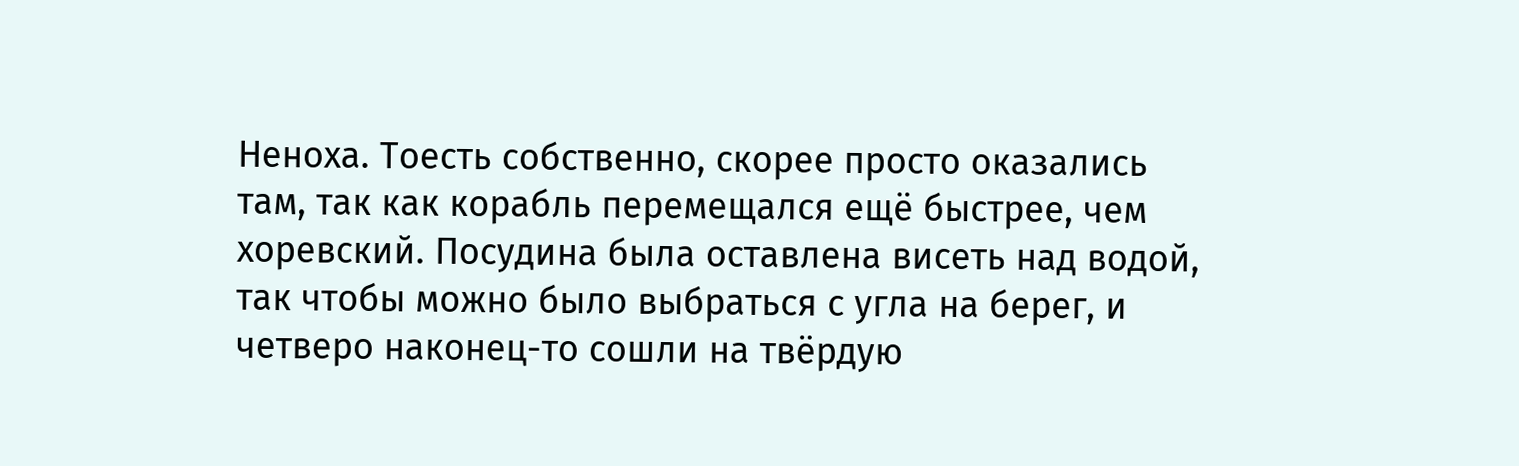Неноха. Тоесть собственно, скорее просто оказались там, так как корабль перемещался ещё быстрее, чем хоревский. Посудина была оставлена висеть над водой, так чтобы можно было выбраться с угла на берег, и четверо наконец-то сошли на твёрдую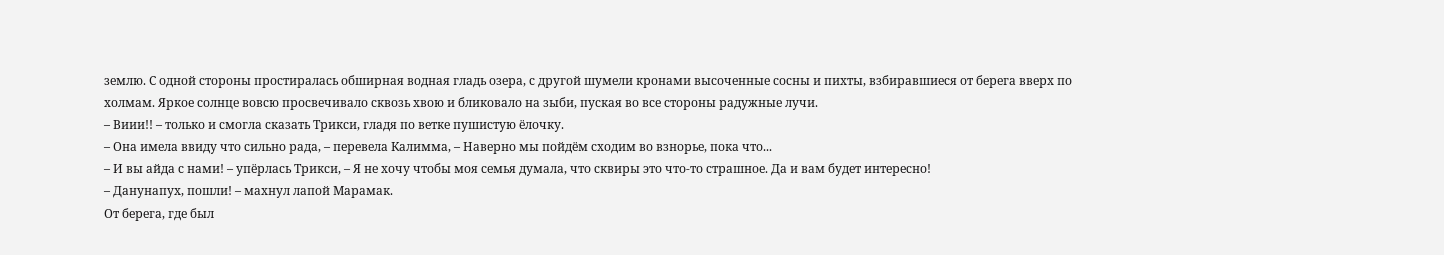землю. С одной стороны простиралась обширная водная гладь озера, с другой шумели кронами высоченные сосны и пихты, взбиравшиеся от берега вверх по холмам. Яркое солнце вовсю просвечивало сквозь хвою и бликовало на зыби, пуская во все стороны радужные лучи.
– Виии!! – только и смогла сказать Трикси, гладя по ветке пушистую ёлочку.
– Она имела ввиду что сильно рада, – перевела Калимма, – Наверно мы пойдём сходим во взнорье, пока что...
– И вы айда с нами! – упёрлась Трикси, – Я не хочу чтобы моя семья думала, что сквиры это что-то страшное. Да и вам будет интересно!
– Данунапух, пошли! – махнул лапой Марамак.
От берега, где был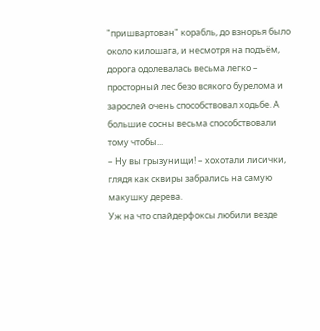"пришвартован" корабль, до взнорья было около килошага, и несмотря на подъём, дорога одолевалась весьма легко – просторный лес безо всякого бурелома и зарослей очень способствовал ходьбе. А большие сосны весьма способствовали тому чтобы...
– Ну вы грызунищи! – хохотали лисички, глядя как сквиры забрались на самую макушку дерева.
Уж на что спайдерфоксы любили везде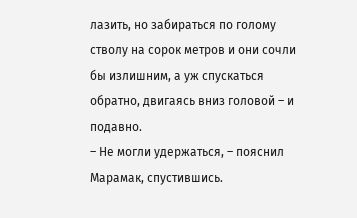лазить, но забираться по голому стволу на сорок метров и они сочли бы излишним, а уж спускаться обратно, двигаясь вниз головой – и подавно.
– Не могли удержаться, – пояснил Марамак, спустившись.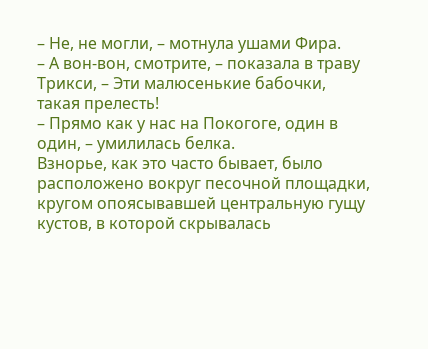– Не, не могли, – мотнула ушами Фира.
– А вон-вон, смотрите, – показала в траву Трикси, – Эти малюсенькие бабочки, такая прелесть!
– Прямо как у нас на Покогоге, один в один, – умилилась белка.
Взнорье, как это часто бывает, было расположено вокруг песочной площадки, кругом опоясывавшей центральную гущу кустов, в которой скрывалась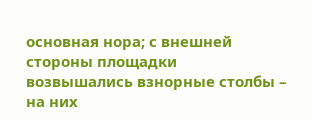основная нора; с внешней стороны площадки возвышались взнорные столбы – на них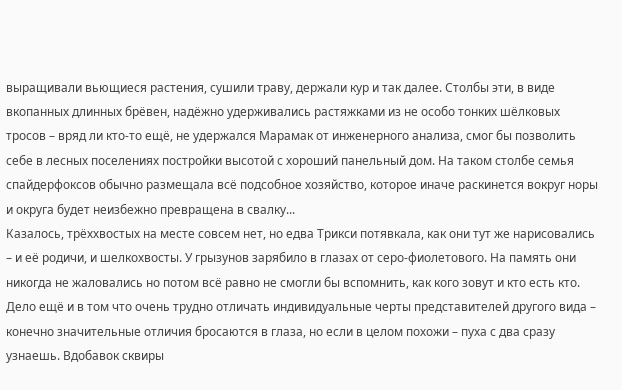выращивали вьющиеся растения, сушили траву, держали кур и так далее. Столбы эти, в виде вкопанных длинных брёвен, надёжно удерживались растяжками из не особо тонких шёлковых тросов – вряд ли кто-то ещё, не удержался Марамак от инженерного анализа, смог бы позволить себе в лесных поселениях постройки высотой с хороший панельный дом. На таком столбе семья спайдерфоксов обычно размещала всё подсобное хозяйство, которое иначе раскинется вокруг норы и округа будет неизбежно превращена в свалку...
Казалось, трёххвостых на месте совсем нет, но едва Трикси потявкала, как они тут же нарисовались – и её родичи, и шелкохвосты. У грызунов зарябило в глазах от серо-фиолетового. На память они никогда не жаловались но потом всё равно не смогли бы вспомнить, как кого зовут и кто есть кто. Дело ещё и в том что очень трудно отличать индивидуальные черты представителей другого вида – конечно значительные отличия бросаются в глаза, но если в целом похожи – пуха с два сразу узнаешь. Вдобавок сквиры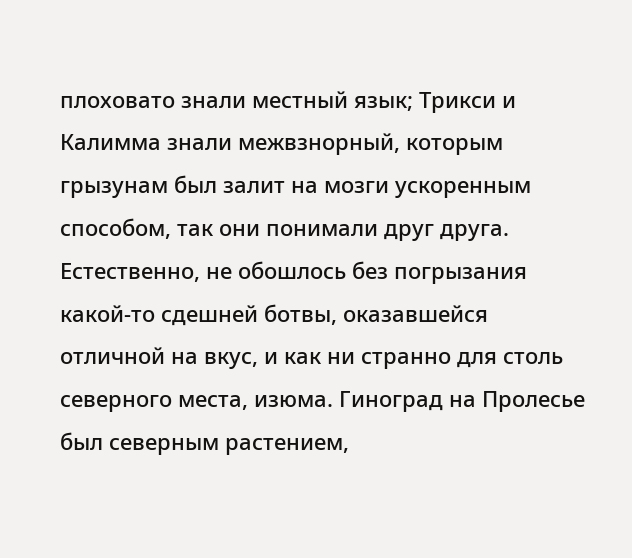плоховато знали местный язык; Трикси и Калимма знали межвзнорный, которым грызунам был залит на мозги ускоренным способом, так они понимали друг друга. Естественно, не обошлось без погрызания какой-то сдешней ботвы, оказавшейся отличной на вкус, и как ни странно для столь северного места, изюма. Гиноград на Пролесье был северным растением,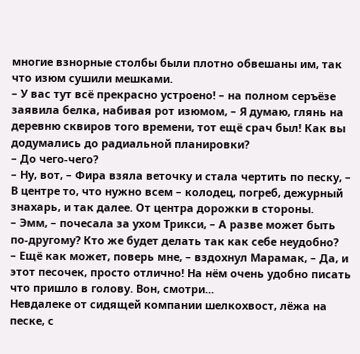многие взнорные столбы были плотно обвешаны им, так что изюм сушили мешками.
– У вас тут всё прекрасно устроено! – на полном серъёзе заявила белка, набивая рот изюмом, – Я думаю, глянь на деревню сквиров того времени, тот ещё срач был! Как вы додумались до радиальной планировки?
– До чего-чего?
– Ну, вот, – Фира взяла веточку и стала чертить по песку, – В центре то, что нужно всем – колодец, погреб, дежурный знахарь, и так далее. От центра дорожки в стороны.
– Эмм, – почесала за ухом Трикси, – А разве может быть по-другому? Кто же будет делать так как себе неудобно?
– Ещё как может, поверь мне, – вздохнул Марамак, – Да, и этот песочек, просто отлично! На нём очень удобно писать что пришло в голову. Вон, смотри...
Невдалеке от сидящей компании шелкохвост, лёжа на песке, с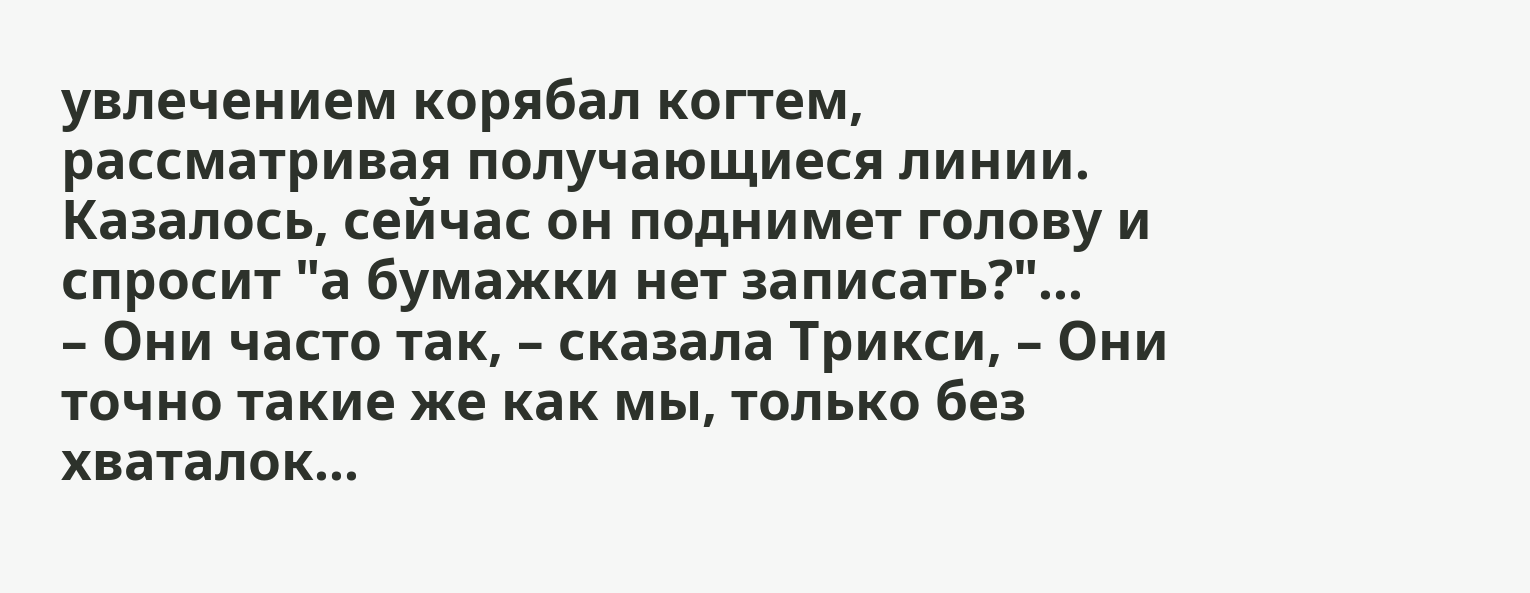увлечением корябал когтем, рассматривая получающиеся линии. Казалось, сейчас он поднимет голову и спросит "а бумажки нет записать?"...
– Они часто так, – сказала Трикси, – Они точно такие же как мы, только без хваталок...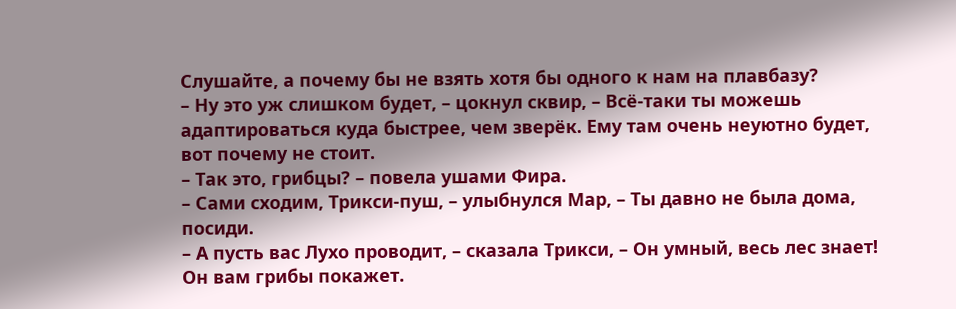Слушайте, а почему бы не взять хотя бы одного к нам на плавбазу?
– Ну это уж слишком будет, – цокнул сквир, – Всё-таки ты можешь адаптироваться куда быстрее, чем зверёк. Ему там очень неуютно будет, вот почему не стоит.
– Так это, грибцы? – повела ушами Фира.
– Сами сходим, Трикси-пуш, – улыбнулся Мар, – Ты давно не была дома, посиди.
– А пусть вас Лухо проводит, – сказала Трикси, – Он умный, весь лес знает! Он вам грибы покажет.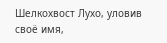Шелкохвост Лухо, уловив своё имя,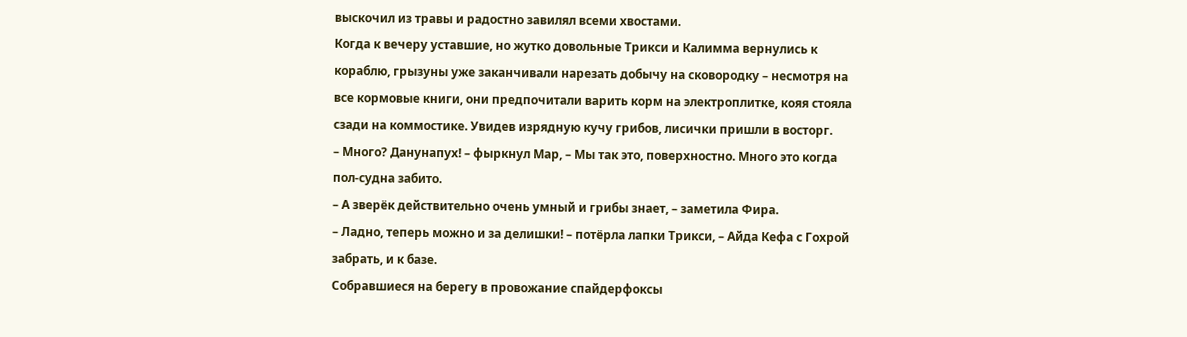выскочил из травы и радостно завилял всеми хвостами.
Когда к вечеру уставшие, но жутко довольные Трикси и Калимма вернулись к кораблю, грызуны уже заканчивали нарезать добычу на сковородку – несмотря на все кормовые книги, они предпочитали варить корм на электроплитке, кояя стояла сзади на коммостике. Увидев изрядную кучу грибов, лисички пришли в восторг.
– Много? Данунапух! – фыркнул Мар, – Мы так это, поверхностно. Много это когда пол-судна забито.
– А зверёк действительно очень умный и грибы знает, – заметила Фира.
– Ладно, теперь можно и за делишки! – потёрла лапки Трикси, – Айда Кефа с Гохрой забрать, и к базе.
Собравшиеся на берегу в провожание спайдерфоксы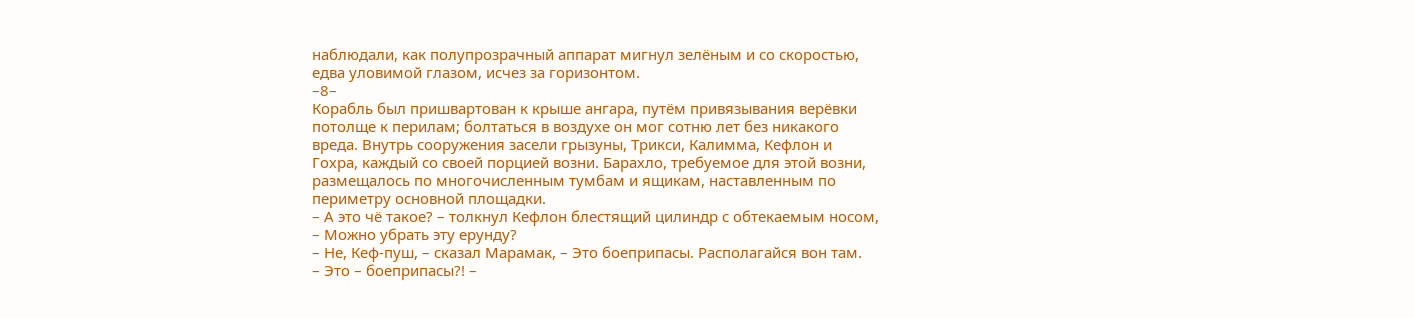наблюдали, как полупрозрачный аппарат мигнул зелёным и со скоростью, едва уловимой глазом, исчез за горизонтом.
–8–
Корабль был пришвартован к крыше ангара, путём привязывания верёвки потолще к перилам; болтаться в воздухе он мог сотню лет без никакого вреда. Внутрь сооружения засели грызуны, Трикси, Калимма, Кефлон и Гохра, каждый со своей порцией возни. Барахло, требуемое для этой возни, размещалось по многочисленным тумбам и ящикам, наставленным по периметру основной площадки.
– А это чё такое? – толкнул Кефлон блестящий цилиндр с обтекаемым носом, – Можно убрать эту ерунду?
– Не, Кеф-пуш, – сказал Марамак, – Это боеприпасы. Располагайся вон там.
– Это – боеприпасы?! –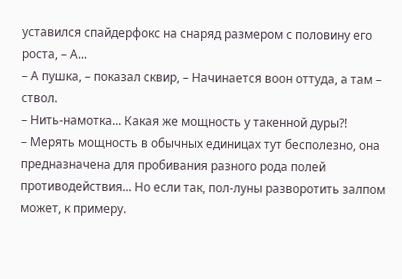уставился спайдерфокс на снаряд размером с половину его роста, – А...
– А пушка, – показал сквир, – Начинается воон оттуда, а там – ствол.
– Нить-намотка... Какая же мощность у такенной дуры?!
– Мерять мощность в обычных единицах тут бесполезно, она предназначена для пробивания разного рода полей противодействия... Но если так, пол-луны разворотить залпом может, к примеру.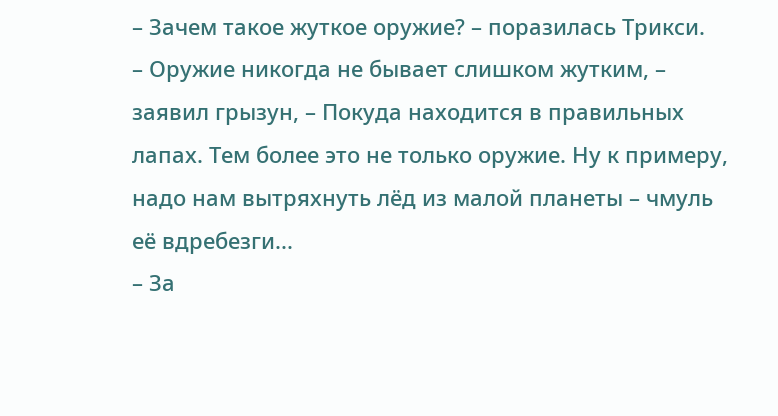– Зачем такое жуткое оружие? – поразилась Трикси.
– Оружие никогда не бывает слишком жутким, – заявил грызун, – Покуда находится в правильных лапах. Тем более это не только оружие. Ну к примеру, надо нам вытряхнуть лёд из малой планеты – чмуль её вдребезги...
– За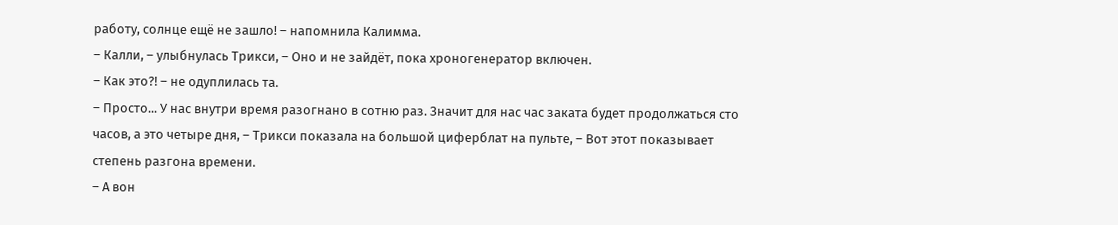работу, солнце ещё не зашло! – напомнила Калимма.
– Калли, – улыбнулась Трикси, – Оно и не зайдёт, пока хроногенератор включен.
– Как это?! – не одуплилась та.
– Просто... У нас внутри время разогнано в сотню раз. Значит для нас час заката будет продолжаться сто часов, а это четыре дня, – Трикси показала на большой циферблат на пульте, – Вот этот показывает степень разгона времени.
– А вон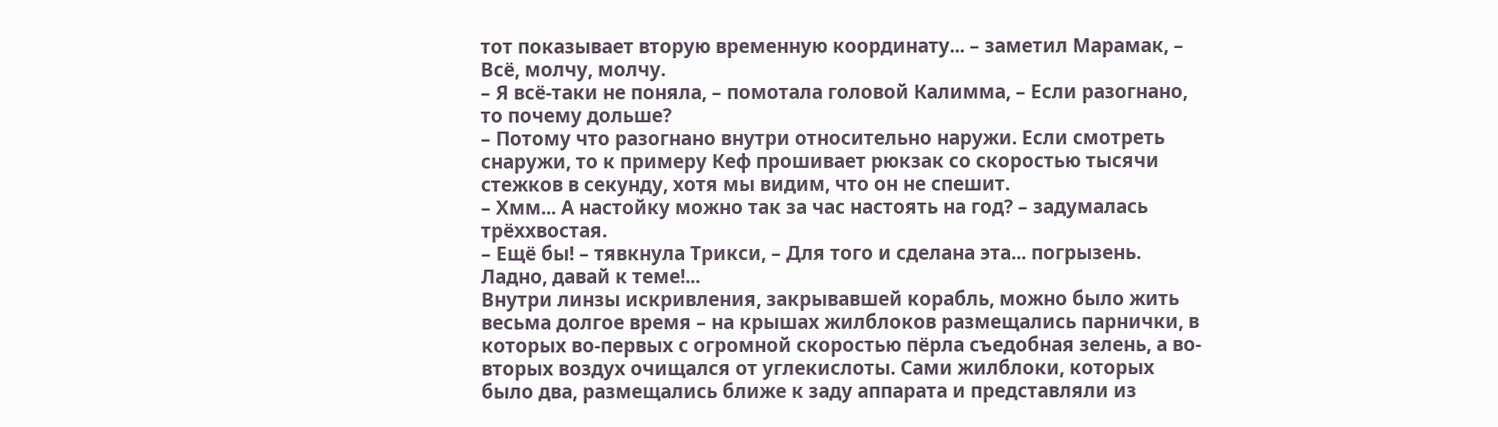тот показывает вторую временную координату... – заметил Марамак, – Всё, молчу, молчу.
– Я всё-таки не поняла, – помотала головой Калимма, – Если разогнано, то почему дольше?
– Потому что разогнано внутри относительно наружи. Если смотреть снаружи, то к примеру Кеф прошивает рюкзак со скоростью тысячи стежков в секунду, хотя мы видим, что он не спешит.
– Хмм... А настойку можно так за час настоять на год? – задумалась трёххвостая.
– Ещё бы! – тявкнула Трикси, – Для того и сделана эта... погрызень. Ладно, давай к теме!...
Внутри линзы искривления, закрывавшей корабль, можно было жить весьма долгое время – на крышах жилблоков размещались парнички, в которых во-первых с огромной скоростью пёрла съедобная зелень, а во-вторых воздух очищался от углекислоты. Сами жилблоки, которых было два, размещались ближе к заду аппарата и представляли из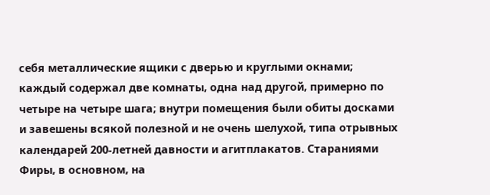себя металлические ящики с дверью и круглыми окнами; каждый содержал две комнаты, одна над другой, примерно по четыре на четыре шага; внутри помещения были обиты досками и завешены всякой полезной и не очень шелухой, типа отрывных календарей 200-летней давности и агитплакатов. Стараниями Фиры, в основном, на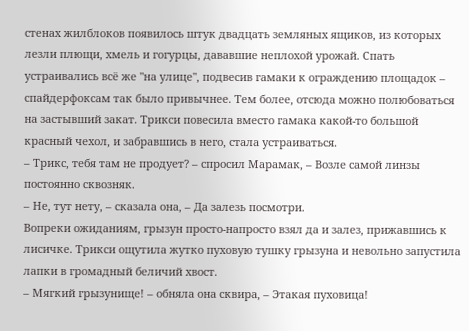стенах жилблоков появилось штук двадцать земляных ящиков, из которых лезли плющи, хмель и гогурцы, дававшие неплохой урожай. Спать устраивались всё же "на улице", подвесив гамаки к ограждению площадок – спайдерфоксам так было привычнее. Тем более, отсюда можно полюбоваться на застывший закат. Трикси повесила вместо гамака какой-то большой красный чехол, и забравшись в него, стала устраиваться.
– Трикс, тебя там не продует? – спросил Марамак, – Возле самой линзы постоянно сквозняк.
– Не, тут нету, – сказала она, – Да залезь посмотри.
Вопреки ожиданиям, грызун просто-напросто взял да и залез, прижавшись к лисичке. Трикси ощутила жутко пуховую тушку грызуна и невольно запустила лапки в громадный беличий хвост.
– Мягкий грызунище! – обняла она сквира, – Этакая пуховица!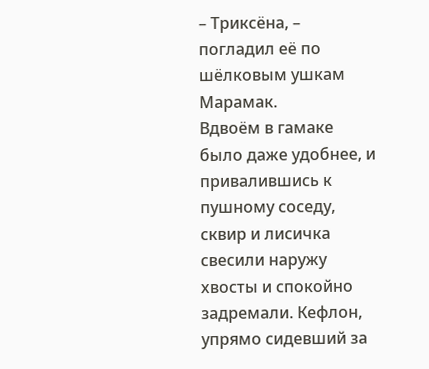– Триксёна, – погладил её по шёлковым ушкам Марамак.
Вдвоём в гамаке было даже удобнее, и привалившись к пушному соседу, сквир и лисичка свесили наружу хвосты и спокойно задремали. Кефлон, упрямо сидевший за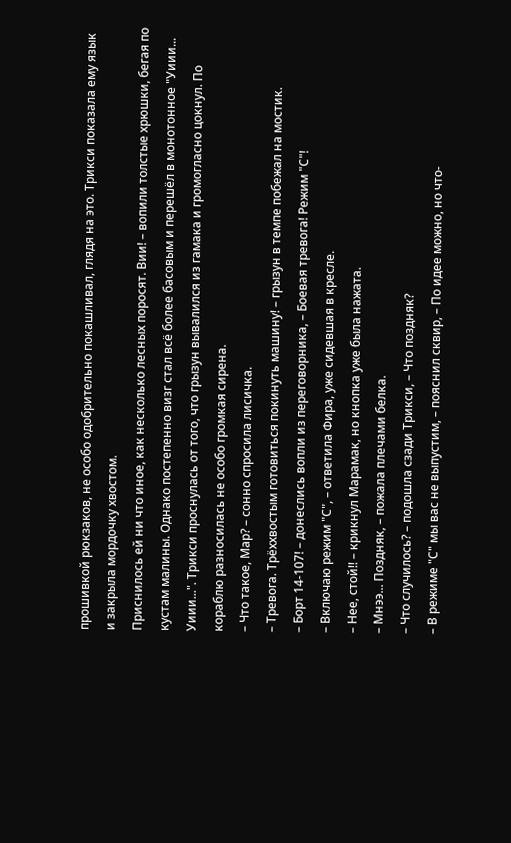прошивкой рюкзаков, не особо одобрительно покашливал, глядя на это. Трикси показала ему язык и закрыла мордочку хвостом.
Приснилось ей ни что иное, как несколько лесных поросят. Вии! – вопили толстые хрюшки, бегая по кустам малины. Однако постепенно визг стал всё более басовым и перешёл в монотонное "Уиии... Уиии...". Трикси проснулась от того, что грызун вывалился из гамака и громогласно цокнул. По кораблю разносилась не особо громкая сирена.
– Что такое, Мар? – сонно спросила лисичка.
– Тревога. Трёххвостым готовиться покинуть машину! – грызун в темпе побежал на мостик.
– Борт 14-107! – донеслись вопли из переговорника, – Боевая тревога! Режим "С"!
– Включаю режим "С", – ответила Фира, уже сидевшая в кресле.
– Нее, стой!! – крикнул Марамак, но кнопка уже была нажата.
– Мнээ... Поздняк, – пожала плечами белка.
– Что случилось? – подошла сзади Трикси, – Что поздняк?
– В режиме "С" мы вас не выпустим, – пояснил сквир, – По идее можно, но что-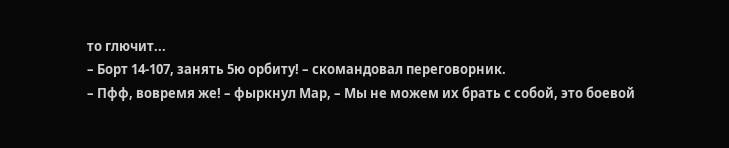то глючит...
– Борт 14-107, занять 5ю орбиту! – скомандовал переговорник.
– Пфф, вовремя же! – фыркнул Мар, – Мы не можем их брать с собой, это боевой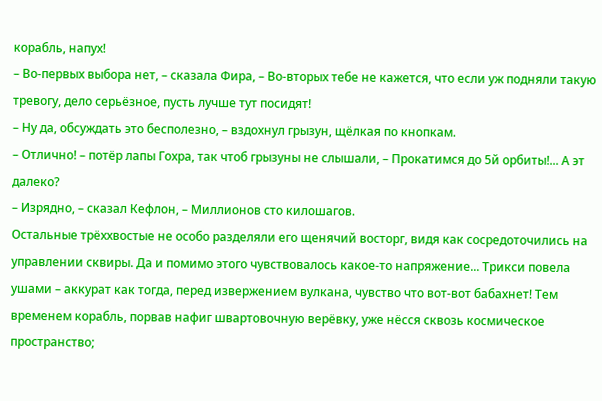корабль, напух!
– Во-первых выбора нет, – сказала Фира, – Во-вторых тебе не кажется, что если уж подняли такую тревогу, дело серьёзное, пусть лучше тут посидят!
– Ну да, обсуждать это бесполезно, – вздохнул грызун, щёлкая по кнопкам.
– Отлично! – потёр лапы Гохра, так чтоб грызуны не слышали, – Прокатимся до 5й орбиты!... А эт далеко?
– Изрядно, – сказал Кефлон, – Миллионов сто килошагов.
Остальные трёххвостые не особо разделяли его щенячий восторг, видя как сосредоточились на управлении сквиры. Да и помимо этого чувствовалось какое-то напряжение... Трикси повела ушами – аккурат как тогда, перед извержением вулкана, чувство что вот-вот бабахнет! Тем временем корабль, порвав нафиг швартовочную верёвку, уже нёсся сквозь космическое пространство;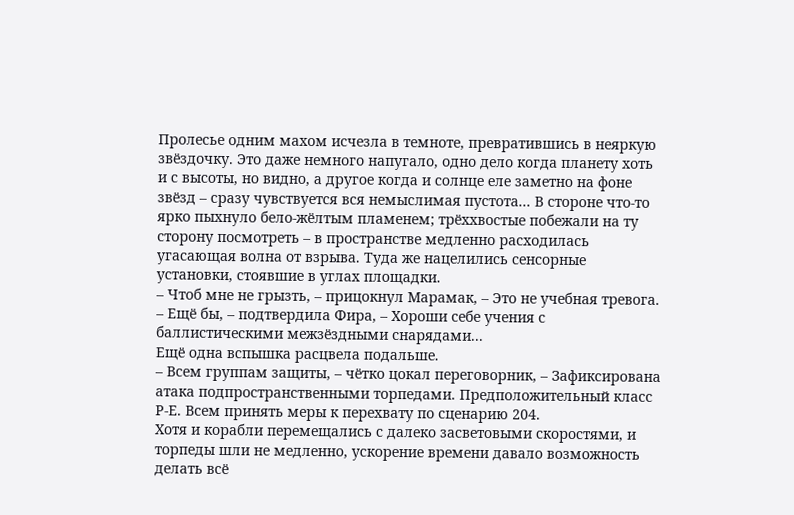Пролесье одним махом исчезла в темноте, превратившись в неяркую звёздочку. Это даже немного напугало, одно дело когда планету хоть и с высоты, но видно, а другое когда и солнце еле заметно на фоне звёзд – сразу чувствуется вся немыслимая пустота... В стороне что-то ярко пыхнуло бело-жёлтым пламенем; трёххвостые побежали на ту сторону посмотреть – в пространстве медленно расходилась угасающая волна от взрыва. Туда же нацелились сенсорные установки, стоявшие в углах площадки.
– Чтоб мне не грызть, – прицокнул Марамак, – Это не учебная тревога.
– Ещё бы, – подтвердила Фира, – Хороши себе учения с баллистическими межзёздными снарядами...
Ещё одна вспышка расцвела подальше.
– Всем группам защиты, – чётко цокал переговорник, – Зафиксирована атака подпространственными торпедами. Предположительный класс Р-Е. Всем принять меры к перехвату по сценарию 204.
Хотя и корабли перемещались с далеко засветовыми скоростями, и торпеды шли не медленно, ускорение времени давало возможность делать всё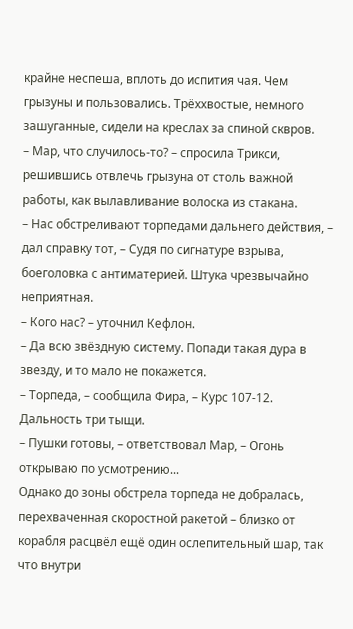крайне неспеша, вплоть до испития чая. Чем грызуны и пользовались. Трёххвостые, немного зашуганные, сидели на креслах за спиной сквров.
– Мар, что случилось-то? – спросила Трикси, решившись отвлечь грызуна от столь важной работы, как вылавливание волоска из стакана.
– Нас обстреливают торпедами дальнего действия, – дал справку тот, – Судя по сигнатуре взрыва, боеголовка с антиматерией. Штука чрезвычайно неприятная.
– Кого нас? – уточнил Кефлон.
– Да всю звёздную систему. Попади такая дура в звезду, и то мало не покажется.
– Торпеда, – сообщила Фира, – Курс 107-12. Дальность три тыщи.
– Пушки готовы, – ответствовал Мар, – Огонь открываю по усмотрению...
Однако до зоны обстрела торпеда не добралась, перехваченная скоростной ракетой – близко от корабля расцвёл ещё один ослепительный шар, так что внутри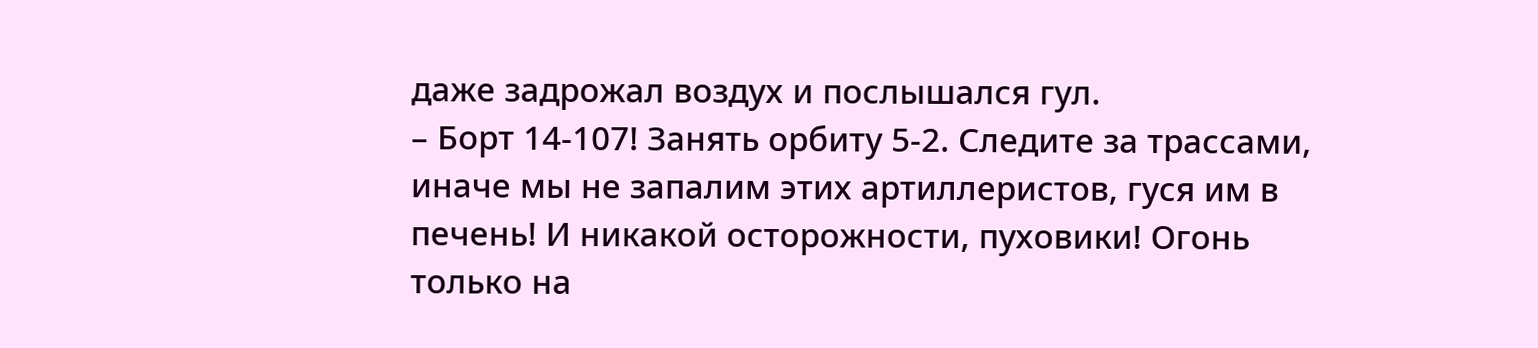даже задрожал воздух и послышался гул.
– Борт 14-107! Занять орбиту 5-2. Следите за трассами, иначе мы не запалим этих артиллеристов, гуся им в печень! И никакой осторожности, пуховики! Огонь только на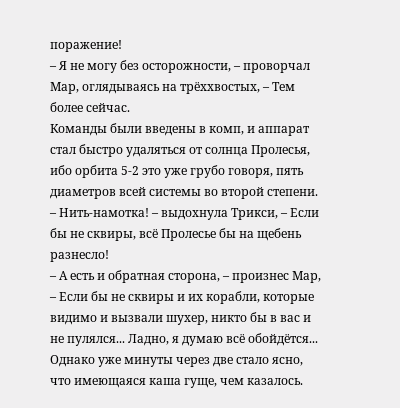поражение!
– Я не могу без осторожности, – проворчал Мар, оглядываясь на трёххвостых, – Тем более сейчас.
Команды были введены в комп, и аппарат стал быстро удаляться от солнца Пролесья, ибо орбита 5-2 это уже грубо говоря, пять диаметров всей системы во второй степени.
– Нить-намотка! – выдохнула Трикси, – Если бы не сквиры, всё Пролесье бы на щебень разнесло!
– А есть и обратная сторона, – произнес Мар, – Если бы не сквиры и их корабли, которые видимо и вызвали шухер, никто бы в вас и не пулялся... Ладно, я думаю всё обойдётся...
Однако уже минуты через две стало ясно, что имеющаяся каша гуще, чем казалось.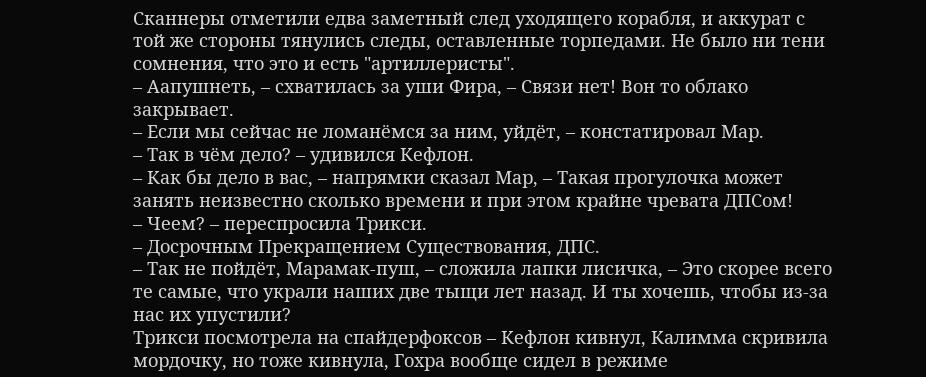Сканнеры отметили едва заметный след уходящего корабля, и аккурат с той же стороны тянулись следы, оставленные торпедами. Не было ни тени сомнения, что это и есть "артиллеристы".
– Аапушнеть, – схватилась за уши Фира, – Связи нет! Вон то облако закрывает.
– Если мы сейчас не ломанёмся за ним, уйдёт, – констатировал Мар.
– Так в чём дело? – удивился Кефлон.
– Как бы дело в вас, – напрямки сказал Мар, – Такая прогулочка может занять неизвестно сколько времени и при этом крайне чревата ДПСом!
– Чеем? – переспросила Трикси.
– Досрочным Прекращением Существования, ДПС.
– Так не пойдёт, Марамак-пуш, – сложила лапки лисичка, – Это скорее всего те самые, что украли наших две тыщи лет назад. И ты хочешь, чтобы из-за нас их упустили?
Трикси посмотрела на спайдерфоксов – Кефлон кивнул, Калимма скривила мордочку, но тоже кивнула, Гохра вообще сидел в режиме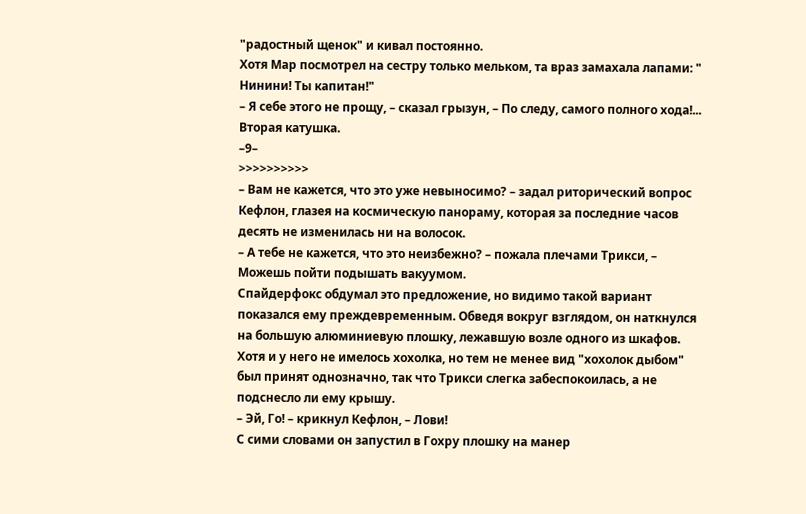"радостный щенок" и кивал постоянно.
Хотя Мар посмотрел на сестру только мельком, та враз замахала лапами: " Нинини! Ты капитан!"
– Я себе этого не прощу, – сказал грызун, – По следу, самого полного хода!...
Вторая катушка.
–9–
>>>>>>>>>>
– Вам не кажется, что это уже невыносимо? – задал риторический вопрос Кефлон, глазея на космическую панораму, которая за последние часов десять не изменилась ни на волосок.
– А тебе не кажется, что это неизбежно? – пожала плечами Трикси, – Можешь пойти подышать вакуумом.
Спайдерфокс обдумал это предложение, но видимо такой вариант показался ему преждевременным. Обведя вокруг взглядом, он наткнулся на большую алюминиевую плошку, лежавшую возле одного из шкафов. Хотя и у него не имелось хохолка, но тем не менее вид "хохолок дыбом" был принят однозначно, так что Трикси слегка забеспокоилась, а не подснесло ли ему крышу.
– Эй, Го! – крикнул Кефлон, – Лови!
С сими словами он запустил в Гохру плошку на манер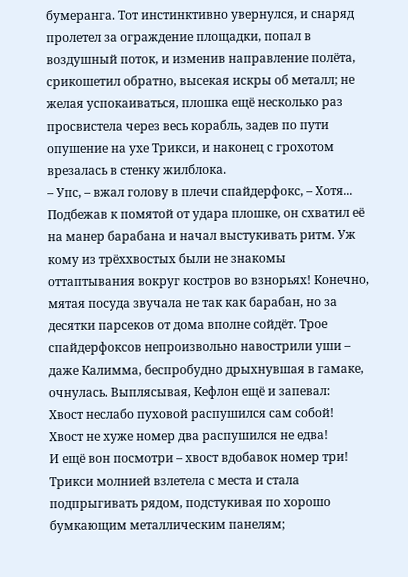бумеранга. Тот инстинктивно увернулся, и снаряд пролетел за ограждение площадки, попал в воздушный поток, и изменив направление полёта, срикошетил обратно, высекая искры об металл; не желая успокаиваться, плошка ещё несколько раз просвистела через весь корабль, задев по пути опушение на ухе Трикси, и наконец с грохотом врезалась в стенку жилблока.
– Упс, – вжал голову в плечи спайдерфокс, – Хотя...
Подбежав к помятой от удара плошке, он схватил её на манер барабана и начал выстукивать ритм. Уж кому из трёххвостых были не знакомы оттаптывания вокруг костров во взнорьях! Конечно, мятая посуда звучала не так как барабан, но за десятки парсеков от дома вполне сойдёт. Трое спайдерфоксов непроизвольно навострили уши – даже Калимма, беспробудно дрыхнувшая в гамаке, очнулась. Выплясывая, Кефлон ещё и запевал:
Хвост неслабо пуховой распушился сам собой!
Хвост не хуже номер два распушился не едва!
И ещё вон посмотри – хвост вдобавок номер три!
Трикси молнией взлетела с места и стала подпрыгивать рядом, подстукивая по хорошо бумкающим металлическим панелям;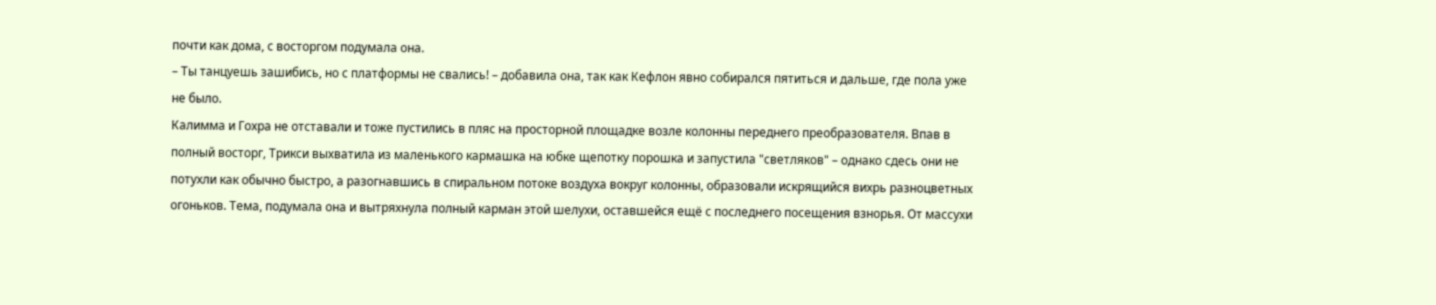почти как дома, с восторгом подумала она.
– Ты танцуешь зашибись, но с платформы не свались! – добавила она, так как Кефлон явно собирался пятиться и дальше, где пола уже не было.
Калимма и Гохра не отставали и тоже пустились в пляс на просторной площадке возле колонны переднего преобразователя. Впав в полный восторг, Трикси выхватила из маленького кармашка на юбке щепотку порошка и запустила "светляков" – однако сдесь они не потухли как обычно быстро, а разогнавшись в спиральном потоке воздуха вокруг колонны, образовали искрящийся вихрь разноцветных огоньков. Тема, подумала она и вытряхнула полный карман этой шелухи, оставшейся ещё с последнего посещения взнорья. От массухи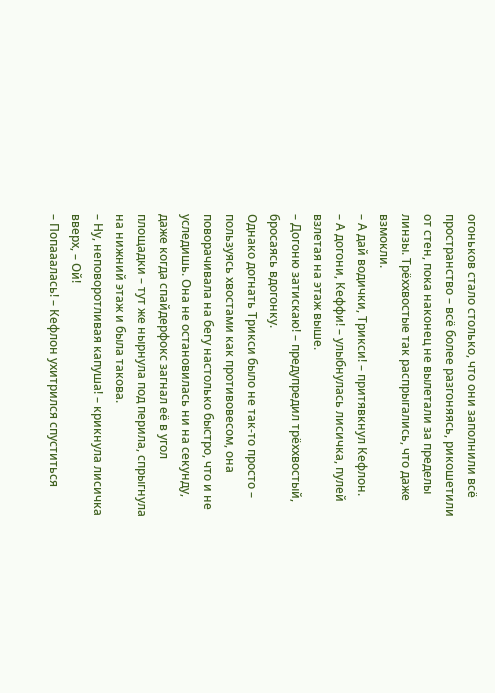огоньков стало столько, что они заполнили всё пространство – всё более разгоняясь, рикошетили от стен, пока наконец не вылетали за пределы линзы. Трёххвостые так распрыгались, что даже взмокли.
– А дай водички, Трикси! – притявкнул Кефлон.
– А догони, Кеффи! – улыбнулась лисичка, пулей взлетая на этаж выше.
– Догоню затискаю! – предупредил трёххвостый, бросаясь вдогонку.
Однако догнать Трикси было не так-то просто – пользуясь хвостами как противовесом, она поворачивала на бегу настолько быстро, что и не уследишь. Она не остановилась ни на секунду, даже когда спайдерфокс загнал её в угол площадки – тут же нырнула под перила, спрыгнула на нижний этаж и была такова.
– Ну, неповоротливая капуша! – крикнула лисичка вверх, – Ой!
– Попааалась! – Кефлон ухитрился спуститься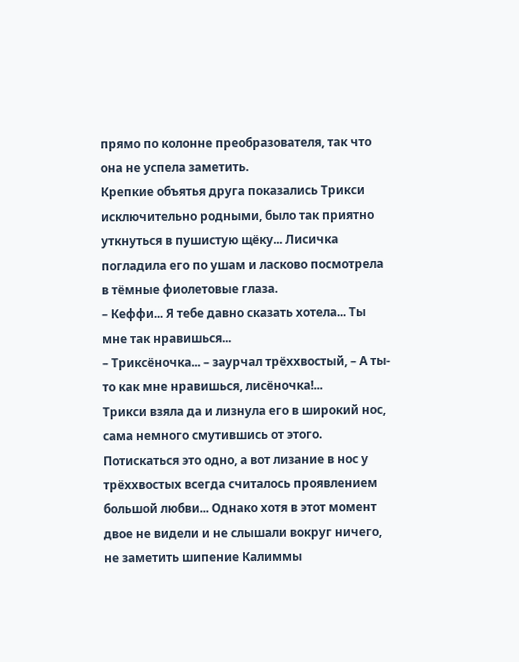прямо по колонне преобразователя, так что она не успела заметить.
Крепкие объятья друга показались Трикси исключительно родными, было так приятно уткнуться в пушистую щёку... Лисичка погладила его по ушам и ласково посмотрела в тёмные фиолетовые глаза.
– Кеффи... Я тебе давно сказать хотела... Ты мне так нравишься...
– Триксёночка... – заурчал трёххвостый, – А ты-то как мне нравишься, лисёночка!...
Трикси взяла да и лизнула его в широкий нос, сама немного смутившись от этого. Потискаться это одно, а вот лизание в нос у трёххвостых всегда считалось проявлением большой любви... Однако хотя в этот момент двое не видели и не слышали вокруг ничего, не заметить шипение Калиммы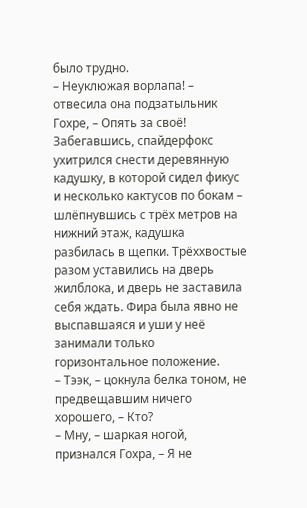было трудно.
– Неуклюжая ворлапа! – отвесила она подзатыльник Гохре, – Опять за своё!
Забегавшись, спайдерфокс ухитрился снести деревянную кадушку, в которой сидел фикус и несколько кактусов по бокам – шлёпнувшись с трёх метров на нижний этаж, кадушка разбилась в щепки. Трёххвостые разом уставились на дверь жилблока, и дверь не заставила себя ждать. Фира была явно не выспавшаяся и уши у неё занимали только горизонтальное положение.
– Тээк, – цокнула белка тоном, не предвещавшим ничего хорошего, – Кто?
– Мну, – шаркая ногой, признался Гохра, – Я не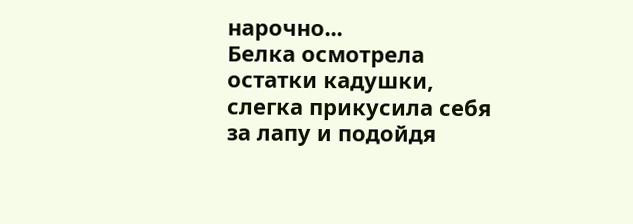нарочно...
Белка осмотрела остатки кадушки, слегка прикусила себя за лапу и подойдя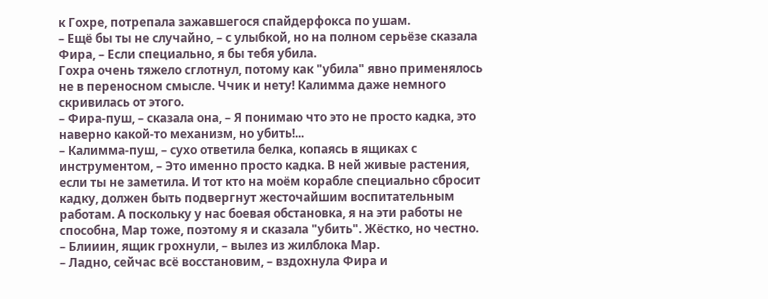к Гохре, потрепала зажавшегося спайдерфокса по ушам.
– Ещё бы ты не случайно, – с улыбкой, но на полном серьёзе сказала Фира, – Если специально, я бы тебя убила.
Гохра очень тяжело сглотнул, потому как "убила" явно применялось не в переносном смысле. Ччик и нету! Калимма даже немного скривилась от этого.
– Фира-пуш, – сказала она, – Я понимаю что это не просто кадка, это наверно какой-то механизм, но убить!...
– Калимма-пуш, – сухо ответила белка, копаясь в ящиках с инструментом, – Это именно просто кадка. В ней живые растения, если ты не заметила. И тот кто на моём корабле специально сбросит кадку, должен быть подвергнут жесточайшим воспитательным работам. А поскольку у нас боевая обстановка, я на эти работы не способна, Мар тоже, поэтому я и сказала "убить". Жёстко, но честно.
– Блииин, ящик грохнули, – вылез из жилблока Мар.
– Ладно, сейчас всё восстановим, – вздохнула Фира и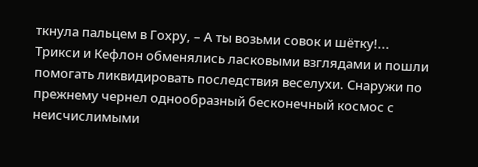ткнула пальцем в Гохру, – А ты возьми совок и шётку!...
Трикси и Кефлон обменялись ласковыми взглядами и пошли помогать ликвидировать последствия веселухи. Снаружи по прежнему чернел однообразный бесконечный космос с неисчислимыми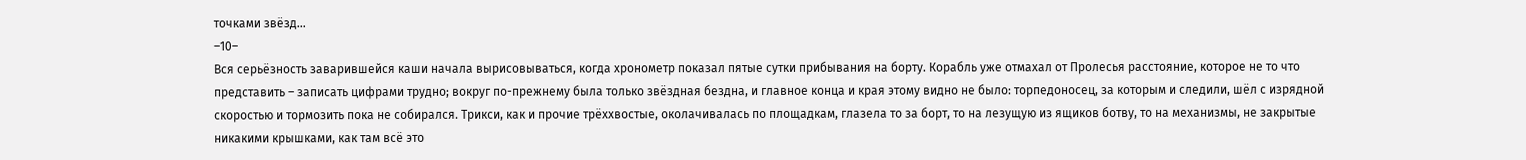точками звёзд...
–10–
Вся серьёзность заварившейся каши начала вырисовываться, когда хронометр показал пятые сутки прибывания на борту. Корабль уже отмахал от Пролесья расстояние, которое не то что представить – записать цифрами трудно; вокруг по-прежнему была только звёздная бездна, и главное конца и края этому видно не было: торпедоносец, за которым и следили, шёл с изрядной скоростью и тормозить пока не собирался. Трикси, как и прочие трёххвостые, околачивалась по площадкам, глазела то за борт, то на лезущую из ящиков ботву, то на механизмы, не закрытые никакими крышками, как там всё это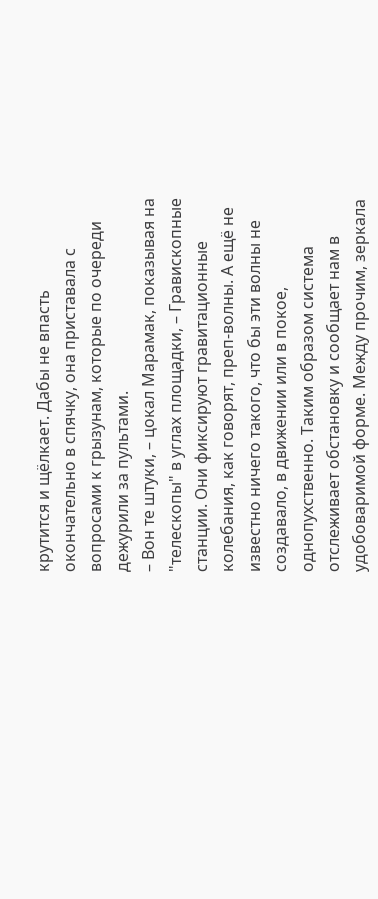крутится и щёлкает. Дабы не впасть окончательно в спячку, она приставала с вопросами к грызунам, которые по очереди дежурили за пультами.
– Вон те штуки, – цокал Марамак, показывая на "телескопы" в углах площадки, – Гравископные станции. Они фиксируют гравитационные колебания, как говорят, преп-волны. А ещё не известно ничего такого, что бы эти волны не создавало, в движении или в покое, однопухственно. Таким образом система отслеживает обстановку и сообщает нам в удобоваримой форме. Между прочим, зеркала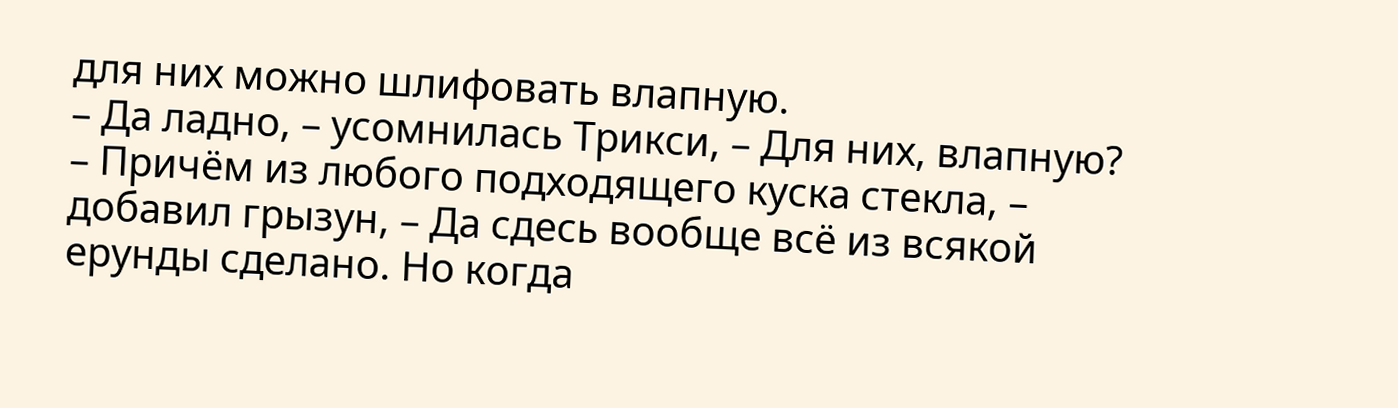для них можно шлифовать влапную.
– Да ладно, – усомнилась Трикси, – Для них, влапную?
– Причём из любого подходящего куска стекла, – добавил грызун, – Да сдесь вообще всё из всякой ерунды сделано. Но когда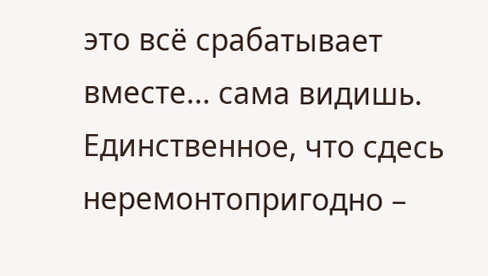это всё срабатывает вместе... сама видишь. Единственное, что сдесь неремонтопригодно –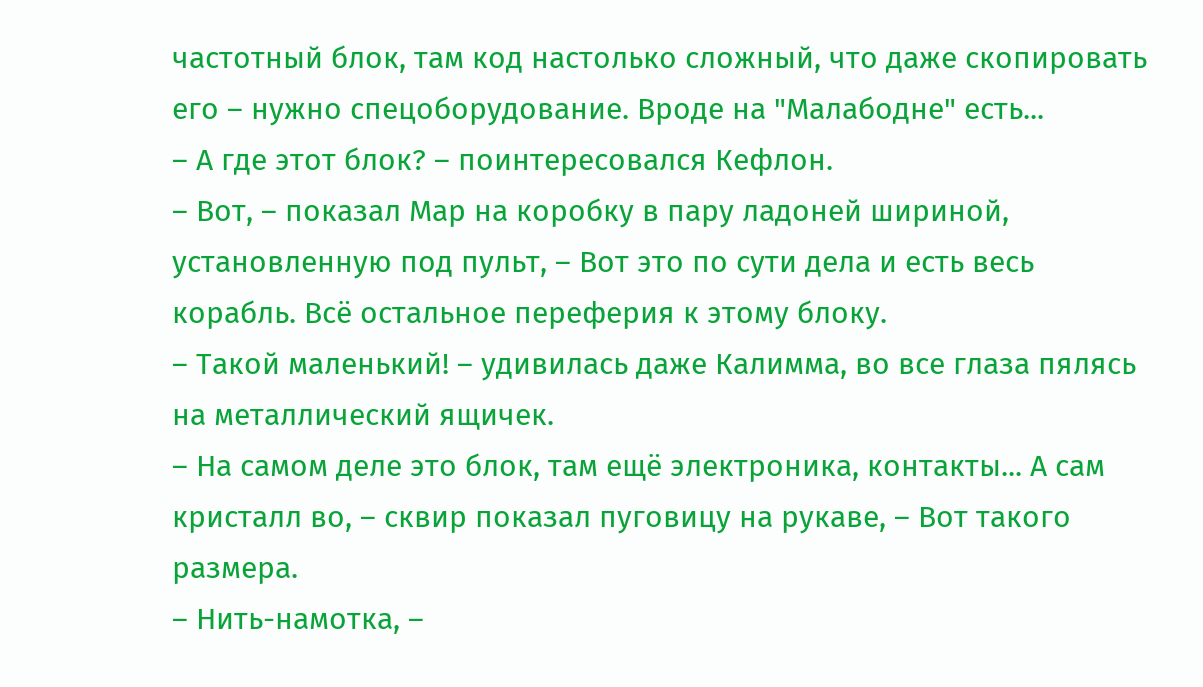частотный блок, там код настолько сложный, что даже скопировать его – нужно спецоборудование. Вроде на "Малабодне" есть...
– А где этот блок? – поинтересовался Кефлон.
– Вот, – показал Мар на коробку в пару ладоней шириной, установленную под пульт, – Вот это по сути дела и есть весь корабль. Всё остальное переферия к этому блоку.
– Такой маленький! – удивилась даже Калимма, во все глаза пялясь на металлический ящичек.
– На самом деле это блок, там ещё электроника, контакты... А сам кристалл во, – сквир показал пуговицу на рукаве, – Вот такого размера.
– Нить-намотка, –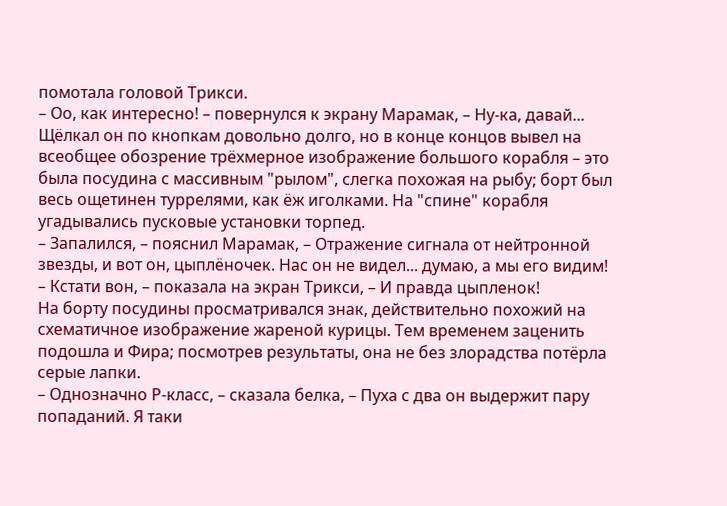помотала головой Трикси.
– Оо, как интересно! – повернулся к экрану Марамак, – Ну-ка, давай...
Щёлкал он по кнопкам довольно долго, но в конце концов вывел на всеобщее обозрение трёхмерное изображение большого корабля – это была посудина с массивным "рылом", слегка похожая на рыбу; борт был весь ощетинен туррелями, как ёж иголками. На "спине" корабля угадывались пусковые установки торпед.
– Запалился, – пояснил Марамак, – Отражение сигнала от нейтронной звезды, и вот он, цыплёночек. Нас он не видел... думаю, а мы его видим!
– Кстати вон, – показала на экран Трикси, – И правда цыпленок!
На борту посудины просматривался знак, действительно похожий на схематичное изображение жареной курицы. Тем временем заценить подошла и Фира; посмотрев результаты, она не без злорадства потёрла серые лапки.
– Однозначно Р-класс, – сказала белка, – Пуха с два он выдержит пару попаданий. Я таки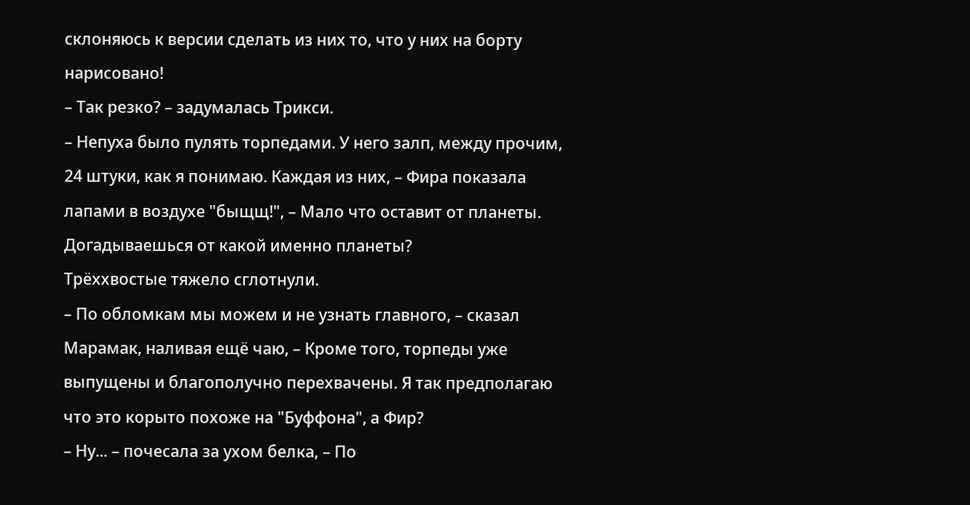склоняюсь к версии сделать из них то, что у них на борту нарисовано!
– Так резко? – задумалась Трикси.
– Непуха было пулять торпедами. У него залп, между прочим, 24 штуки, как я понимаю. Каждая из них, – Фира показала лапами в воздухе "быщщ!", – Мало что оставит от планеты. Догадываешься от какой именно планеты?
Трёххвостые тяжело сглотнули.
– По обломкам мы можем и не узнать главного, – сказал Марамак, наливая ещё чаю, – Кроме того, торпеды уже выпущены и благополучно перехвачены. Я так предполагаю что это корыто похоже на "Буффона", а Фир?
– Ну... – почесала за ухом белка, – По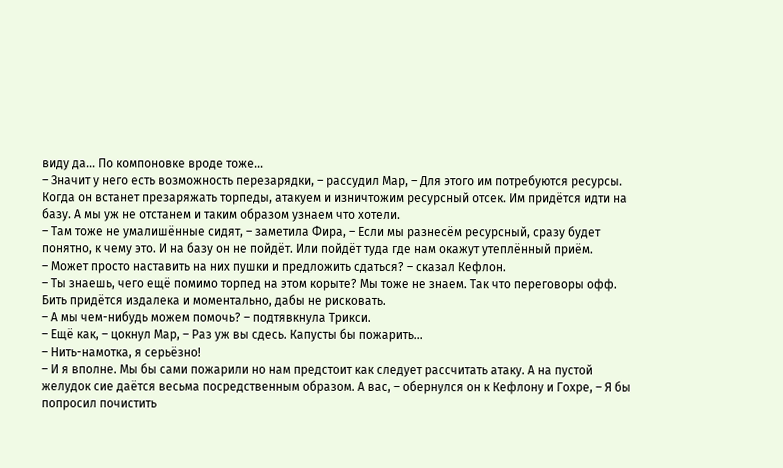виду да... По компоновке вроде тоже...
– Значит у него есть возможность перезарядки, – рассудил Мар, – Для этого им потребуются ресурсы. Когда он встанет презаряжать торпеды, атакуем и изничтожим ресурсный отсек. Им придётся идти на базу. А мы уж не отстанем и таким образом узнаем что хотели.
– Там тоже не умалишённые сидят, – заметила Фира, – Если мы разнесём ресурсный, сразу будет понятно, к чему это. И на базу он не пойдёт. Или пойдёт туда где нам окажут утеплённый приём.
– Может просто наставить на них пушки и предложить сдаться? – сказал Кефлон.
– Ты знаешь, чего ещё помимо торпед на этом корыте? Мы тоже не знаем. Так что переговоры офф. Бить придётся издалека и моментально, дабы не рисковать.
– А мы чем-нибудь можем помочь? – подтявкнула Трикси.
– Ещё как, – цокнул Мар, – Раз уж вы сдесь. Капусты бы пожарить...
– Нить-намотка, я серьёзно!
– И я вполне. Мы бы сами пожарили но нам предстоит как следует рассчитать атаку. А на пустой желудок сие даётся весьма посредственным образом. А вас, – обернулся он к Кефлону и Гохре, – Я бы попросил почистить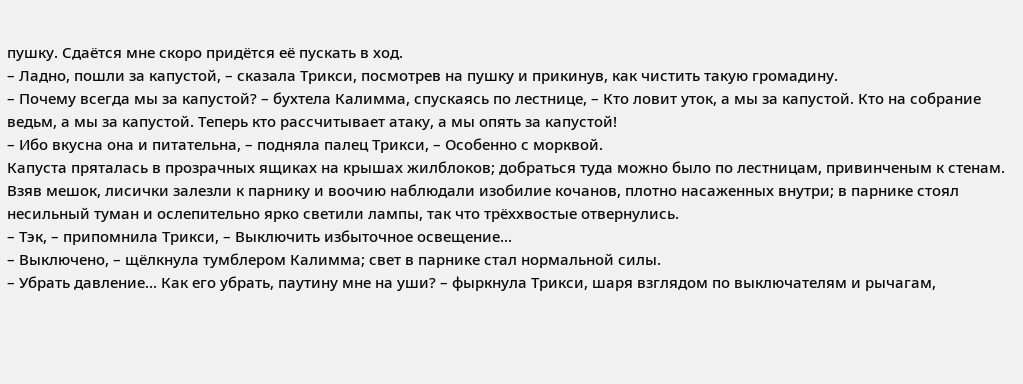пушку. Сдаётся мне скоро придётся её пускать в ход.
– Ладно, пошли за капустой, – сказала Трикси, посмотрев на пушку и прикинув, как чистить такую громадину.
– Почему всегда мы за капустой? – бухтела Калимма, спускаясь по лестнице, – Кто ловит уток, а мы за капустой. Кто на собрание ведьм, а мы за капустой. Теперь кто рассчитывает атаку, а мы опять за капустой!
– Ибо вкусна она и питательна, – подняла палец Трикси, – Особенно с морквой.
Капуста пряталась в прозрачных ящиках на крышах жилблоков; добраться туда можно было по лестницам, привинченым к стенам. Взяв мешок, лисички залезли к парнику и воочию наблюдали изобилие кочанов, плотно насаженных внутри; в парнике стоял несильный туман и ослепительно ярко светили лампы, так что трёххвостые отвернулись.
– Тэк, – припомнила Трикси, – Выключить избыточное освещение...
– Выключено, – щёлкнула тумблером Калимма; свет в парнике стал нормальной силы.
– Убрать давление... Как его убрать, паутину мне на уши? – фыркнула Трикси, шаря взглядом по выключателям и рычагам,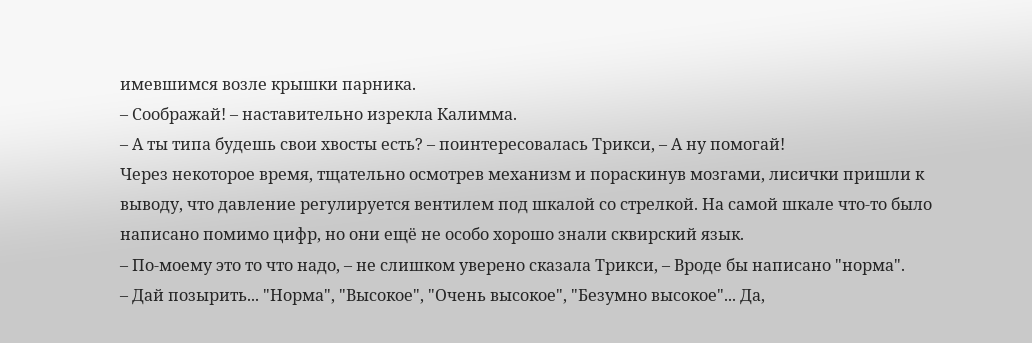имевшимся возле крышки парника.
– Соображай! – наставительно изрекла Калимма.
– А ты типа будешь свои хвосты есть? – поинтересовалась Трикси, – А ну помогай!
Через некоторое время, тщательно осмотрев механизм и пораскинув мозгами, лисички пришли к выводу, что давление регулируется вентилем под шкалой со стрелкой. На самой шкале что-то было написано помимо цифр, но они ещё не особо хорошо знали сквирский язык.
– По-моему это то что надо, – не слишком уверено сказала Трикси, – Вроде бы написано "норма".
– Дай позырить... "Норма", "Высокое", "Очень высокое", "Безумно высокое"... Да,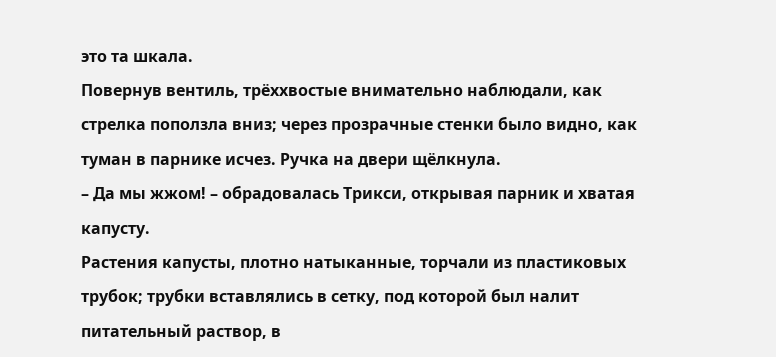это та шкала.
Повернув вентиль, трёххвостые внимательно наблюдали, как стрелка поползла вниз; через прозрачные стенки было видно, как туман в парнике исчез. Ручка на двери щёлкнула.
– Да мы жжом! – обрадовалась Трикси, открывая парник и хватая капусту.
Растения капусты, плотно натыканные, торчали из пластиковых трубок; трубки вставлялись в сетку, под которой был налит питательный раствор, в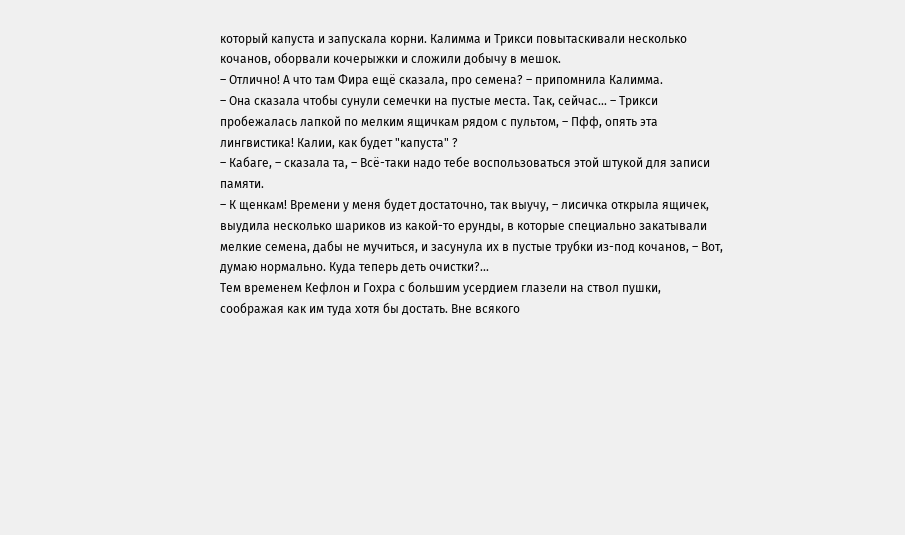который капуста и запускала корни. Калимма и Трикси повытаскивали несколько кочанов, оборвали кочерыжки и сложили добычу в мешок.
– Отлично! А что там Фира ещё сказала, про семена? – припомнила Калимма.
– Она сказала чтобы сунули семечки на пустые места. Так, сейчас... – Трикси пробежалась лапкой по мелким ящичкам рядом с пультом, – Пфф, опять эта лингвистика! Калии, как будет "капуста" ?
– Кабаге, – сказала та, – Всё-таки надо тебе воспользоваться этой штукой для записи памяти.
– К щенкам! Времени у меня будет достаточно, так выучу, – лисичка открыла ящичек, выудила несколько шариков из какой-то ерунды, в которые специально закатывали мелкие семена, дабы не мучиться, и засунула их в пустые трубки из-под кочанов, – Вот, думаю нормально. Куда теперь деть очистки?...
Тем временем Кефлон и Гохра с большим усердием глазели на ствол пушки, соображая как им туда хотя бы достать. Вне всякого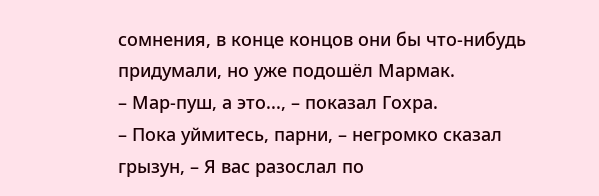сомнения, в конце концов они бы что-нибудь придумали, но уже подошёл Мармак.
– Мар-пуш, а это..., – показал Гохра.
– Пока уймитесь, парни, – негромко сказал грызун, – Я вас разослал по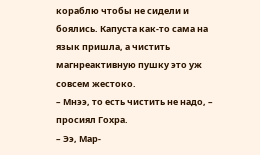кораблю чтобы не сидели и боялись. Капуста как-то сама на язык пришла, а чистить магнреактивную пушку это уж совсем жестоко.
– Мнээ, то есть чистить не надо, – просиял Гохра.
– Ээ, Мар-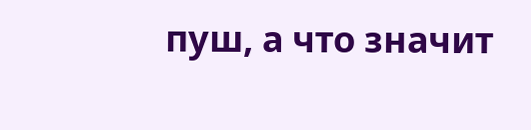пуш, а что значит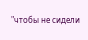"чтобы не сидели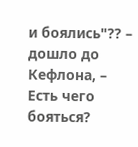и боялись"?? – дошло до Кефлона, – Есть чего бояться?